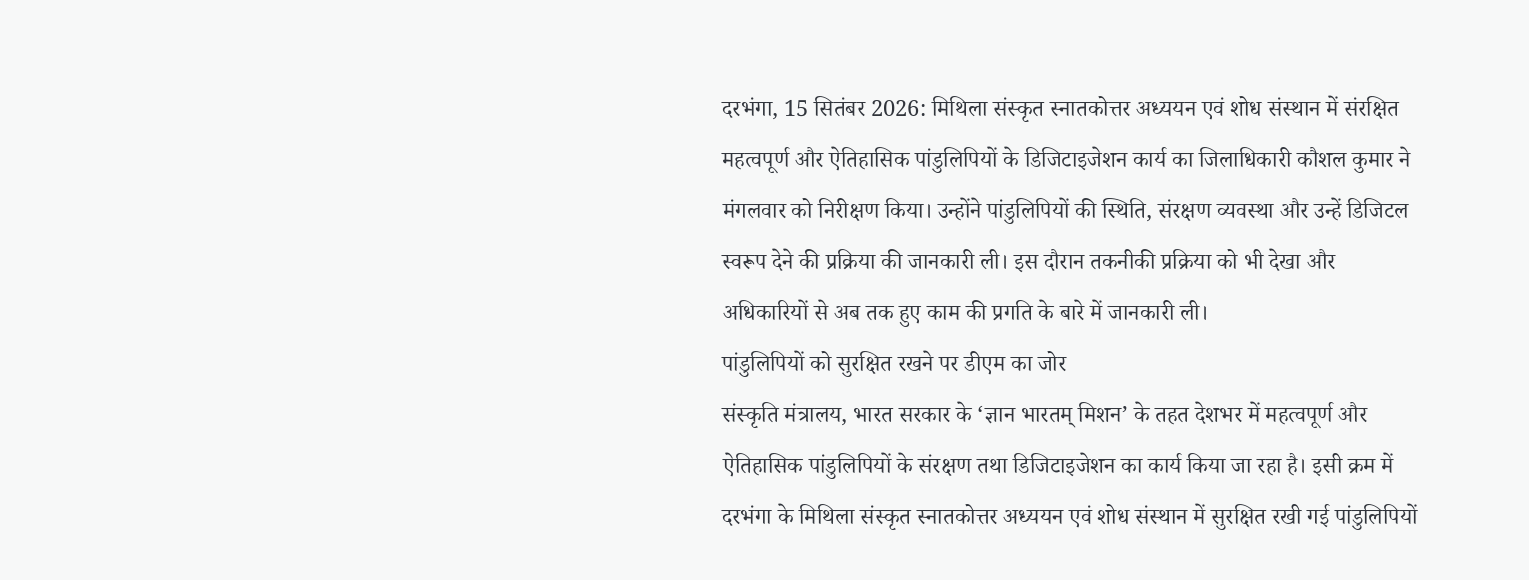दरभंगा, 15 सितंबर 2026: मिथिला संस्कृत स्नातकोत्तर अध्ययन एवं शोध संस्थान में संरक्षित महत्वपूर्ण और ऐतिहासिक पांडुलिपियों के डिजिटाइजेशन कार्य का जिलाधिकारी कौशल कुमार ने मंगलवार को निरीक्षण किया। उन्होंने पांडुलिपियों की स्थिति, संरक्षण व्यवस्था और उन्हें डिजिटल स्वरूप देने की प्रक्रिया की जानकारी ली। इस दौरान तकनीकी प्रक्रिया को भी देखा और अधिकारियों से अब तक हुए काम की प्रगति के बारे में जानकारी ली।
पांडुलिपियों को सुरक्षित रखने पर डीएम का जोर
संस्कृति मंत्रालय, भारत सरकार के ‘ज्ञान भारतम् मिशन’ के तहत देशभर में महत्वपूर्ण और ऐतिहासिक पांडुलिपियों के संरक्षण तथा डिजिटाइजेशन का कार्य किया जा रहा है। इसी क्रम में दरभंगा के मिथिला संस्कृत स्नातकोत्तर अध्ययन एवं शोध संस्थान में सुरक्षित रखी गई पांडुलिपियों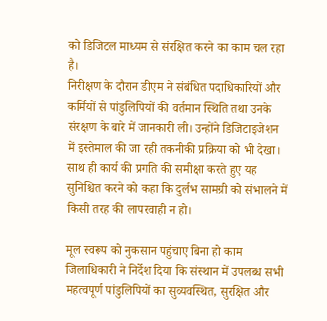को डिजिटल माध्यम से संरक्षित करने का काम चल रहा है।
निरीक्षण के दौरान डीएम ने संबंधित पदाधिकारियों और कर्मियों से पांडुलिपियों की वर्तमान स्थिति तथा उनके संरक्षण के बारे में जानकारी ली। उन्होंने डिजिटाइजेशन में इस्तेमाल की जा रही तकनीकी प्रक्रिया को भी देखा। साथ ही कार्य की प्रगति की समीक्षा करते हुए यह सुनिश्चित करने को कहा कि दुर्लभ सामग्री को संभालने में किसी तरह की लापरवाही न हो।

मूल स्वरूप को नुकसान पहुंचाए बिना हो काम
जिलाधिकारी ने निर्देश दिया कि संस्थान में उपलब्ध सभी महत्वपूर्ण पांडुलिपियों का सुव्यवस्थित, सुरक्षित और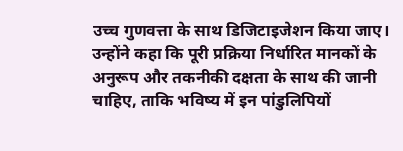उच्च गुणवत्ता के साथ डिजिटाइजेशन किया जाए। उन्होंने कहा कि पूरी प्रक्रिया निर्धारित मानकों के अनुरूप और तकनीकी दक्षता के साथ की जानी चाहिए, ताकि भविष्य में इन पांडुलिपियों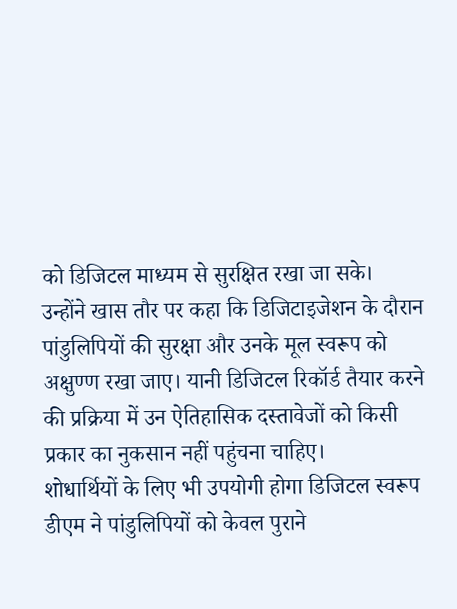को डिजिटल माध्यम से सुरक्षित रखा जा सके।
उन्होंने खास तौर पर कहा कि डिजिटाइजेशन के दौरान पांडुलिपियों की सुरक्षा और उनके मूल स्वरूप को अक्षुण्ण रखा जाए। यानी डिजिटल रिकॉर्ड तैयार करने की प्रक्रिया में उन ऐतिहासिक दस्तावेजों को किसी प्रकार का नुकसान नहीं पहुंचना चाहिए।
शोधार्थियों के लिए भी उपयोगी होगा डिजिटल स्वरूप
डीएम ने पांडुलिपियों को केवल पुराने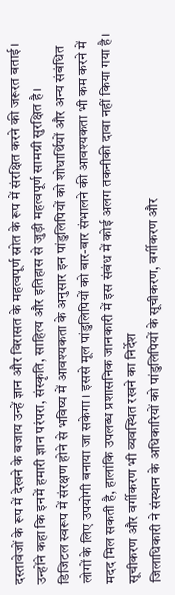दस्तावेजों के रूप में देखने के बजाय उन्हें ज्ञान और विरासत के महत्वपूर्ण स्रोत के रूप में संरक्षित करने की जरूरत बताई। उन्होंने कहा कि इनमें हमारी ज्ञान परंपरा, संस्कृति, साहित्य और इतिहास से जुड़ी महत्वपूर्ण सामग्री सुरक्षित है।
डिजिटल स्वरूप में संरक्षण होने से भविष्य में आवश्यकता के अनुसार इन पांडुलिपियों को शोधार्थियों और अन्य संबंधित लोगों के लिए उपयोगी बनाया जा सकेगा। इससे मूल पांडुलिपियों को बार-बार संभालने की आवश्यकता भी कम करने में मदद मिल सकती है, हालांकि उपलब्ध प्रशासनिक जानकारी में इस संबंध में कोई अलग तकनीकी दावा नहीं किया गया है।
सूचीकरण और वर्गीकरण भी व्यवस्थित रखने का निर्देश
जिलाधिकारी ने संस्थान के अधिकारियों को पांडुलिपियों के सूचीकरण, वर्गीकरण और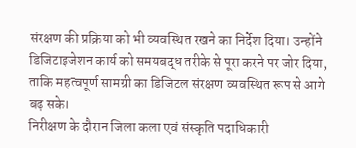संरक्षण की प्रक्रिया को भी व्यवस्थित रखने का निर्देश दिया। उन्होंने डिजिटाइजेशन कार्य को समयबद्ध तरीके से पूरा करने पर जोर दिया, ताकि महत्वपूर्ण सामग्री का डिजिटल संरक्षण व्यवस्थित रूप से आगे बढ़ सके।
निरीक्षण के दौरान जिला कला एवं संस्कृति पदाधिकारी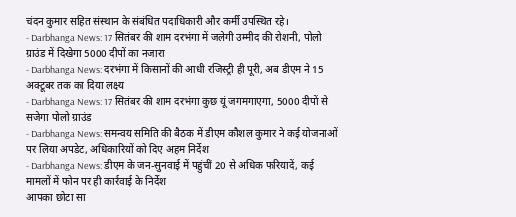चंदन कुमार सहित संस्थान के संबंधित पदाधिकारी और कर्मी उपस्थित रहे।
- Darbhanga News: 17 सितंबर की शाम दरभंगा में जलेगी उम्मीद की रोशनी, पोलो ग्राउंड में दिखेगा 5000 दीपों का नजारा
- Darbhanga News: दरभंगा में किसानों की आधी रजिस्ट्री ही पूरी, अब डीएम ने 15 अक्टूबर तक का दिया लक्ष्य
- Darbhanga News: 17 सितंबर की शाम दरभंगा कुछ यूं जगमगाएगा, 5000 दीपों से सजेगा पोलो ग्राउंड
- Darbhanga News: समन्वय समिति की बैठक में डीएम कौशल कुमार ने कई योजनाओं पर लिया अपडेट, अधिकारियों को दिए अहम निर्देश
- Darbhanga News: डीएम के जन-सुनवाई में पहुंचीं 20 से अधिक फरियादें, कई मामलों में फोन पर ही कार्रवाई के निर्देश
आपका छोटा सा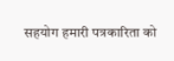सहयोग हमारी पत्रकारिता को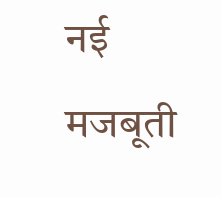नई मजबूती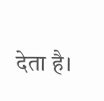देता है।